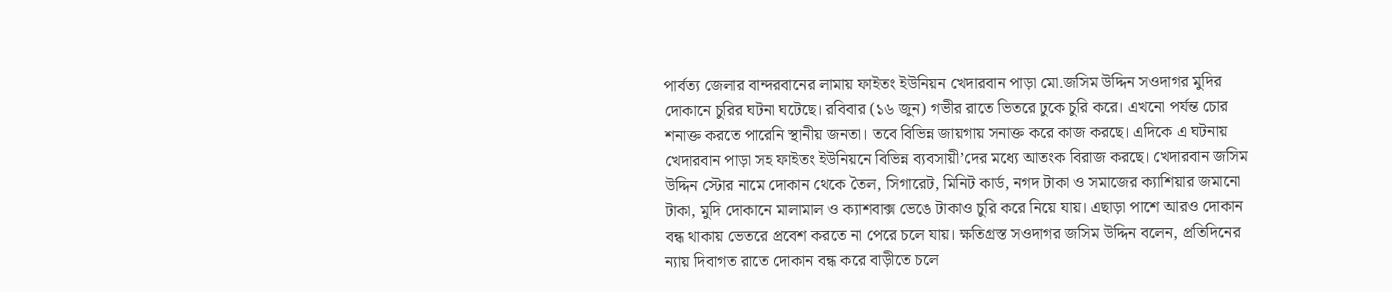পার্বত্য জেলার বান্দরবানের লামায় ফাইতং ইউনিয়ন খেদারবান পাড়া মো.জসিম উদ্দিন সওদাগর মুদির দোকানে চুরির ঘটনা ঘটেছে। রবিবার (১৬ জুন) গভীর রাতে ভিতরে ঢুকে চুরি করে। এখনো পর্যন্ত চোর শনাক্ত করতে পারেনি স্থানীয় জনতা। তবে বিভিন্ন জায়গায় সনাক্ত করে কাজ করছে। এদিকে এ ঘটনায় খেদারবান পাড়া সহ ফাইতং ইউনিয়নে বিভিন্ন ব্যবসায়ী’দের মধ্যে আতংক বিরাজ করছে। খেদারবান জসিম উদ্দিন স্টোর নামে দোকান থেকে তৈল, সিগারেট, মিনিট কার্ড, নগদ টাকা ও সমাজের ক্যাশিয়ার জমানো টাকা, মুদি দোকানে মালামাল ও ক্যাশবাক্স ভেঙে টাকাও চুরি করে নিয়ে যায়। এছাড়া পাশে আরও দোকান বন্ধ থাকায় ভেতরে প্রবেশ করতে না পেরে চলে যায়। ক্ষতিগ্রস্ত সওদাগর জসিম উদ্দিন বলেন, প্রতিদিনের ন্যায় দিবাগত রাতে দোকান বন্ধ করে বাড়ীতে চলে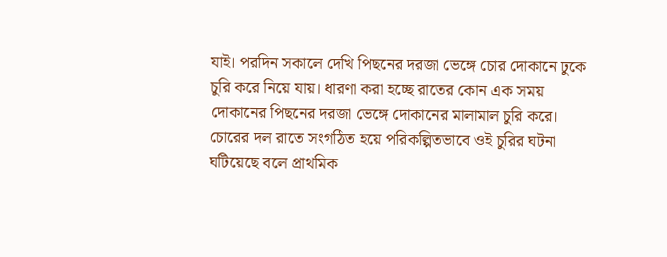যাই। পরদিন সকালে দেখি পিছনের দরজা ভেঙ্গে চোর দোকানে ঢুকে চুরি করে নিয়ে যায়। ধারণা করা হচ্ছে রাতের কোন এক সময় দোকানের পিছনের দরজা ভেঙ্গে দোকানের মালামাল চুরি করে। চোরের দল রাতে সংগঠিত হয়ে পরিকল্পিতভাবে ওই চুরির ঘটনা ঘটিয়েছে বলে প্রাথমিক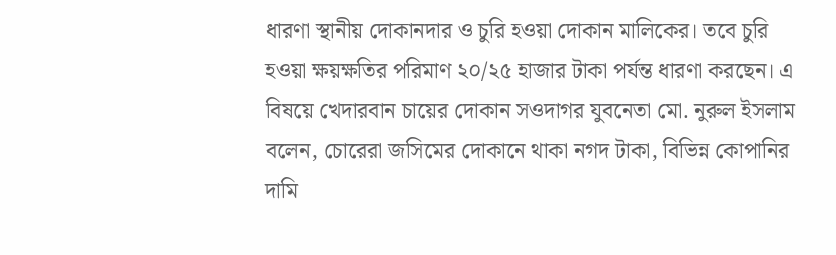ধারণা স্থানীয় দোকানদার ও চুরি হওয়া দোকান মালিকের। তবে চুরি হওয়া ক্ষয়ক্ষতির পরিমাণ ২০/২৫ হাজার টাকা পর্যন্ত ধারণা করছেন। এ বিষয়ে খেদারবান চায়ের দোকান সওদাগর যুবনেতা মো. নুরুল ইসলাম বলেন, চোরেরা জসিমের দোকানে থাকা নগদ টাকা, বিভিন্ন কোপানির দামি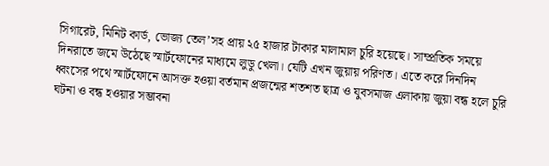সিগারেট, মিনিট কার্ড, ভোজ্য তেল’সহ প্রায় ২৫ হাজার টাকার মালামাল চুরি হয়েছে। সাম্প্রতিক সময়ে দিনরাতে জমে উঠেছে স্মার্টফোনের মাধ্যমে লুডু খেলা। যেটি এখন জুয়ায় পরিণত। এতে করে দিনদিন ধ্বংসের পথে স্মার্টফোনে আসক্ত হওয়া বর্তমান প্রজন্মের শতশত ছাত্র ও যুবসমাজ এলাকায় জুয়া বন্ধ হলে চুরি ঘটনা ও বন্ধ হওয়ার সম্ভাবনা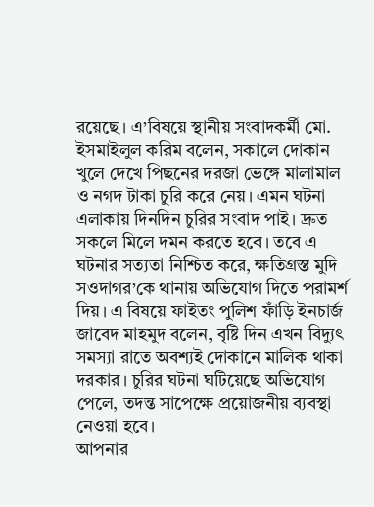রয়েছে। এ’বিষয়ে স্থানীয় সংবাদকর্মী মো. ইসমাইলুল করিম বলেন, সকালে দোকান খুলে দেখে পিছনের দরজা ভেঙ্গে মালামাল ও নগদ টাকা চুরি করে নেয়। এমন ঘটনা এলাকায় দিনদিন চুরির সংবাদ পাই। দ্রুত সকলে মিলে দমন করতে হবে। তবে এ ঘটনার সত্যতা নিশ্চিত করে, ক্ষতিগ্রস্ত মুদি সওদাগর’কে থানায় অভিযোগ দিতে পরামর্শ দিয়। এ বিষয়ে ফাইতং পুলিশ ফাঁড়ি ইনচার্জ জাবেদ মাহমুদ বলেন, বৃষ্টি দিন এখন বিদ্যুৎ সমস্যা রাতে অবশ্যই দোকানে মালিক থাকা দরকার। চুরির ঘটনা ঘটিয়েছে অভিযোগ পেলে, তদন্ত সাপেক্ষে প্রয়োজনীয় ব্যবস্থা নেওয়া হবে।
আপনার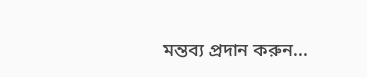মন্তব্য প্রদান করুন...